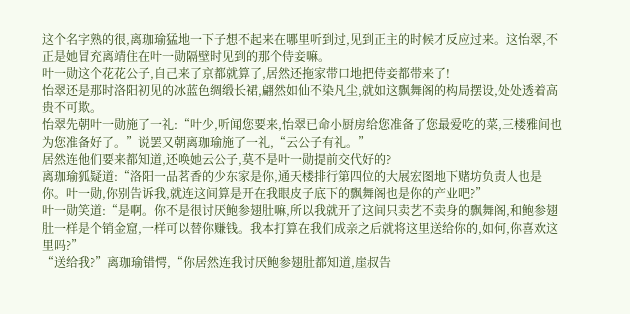这个名字熟的很,离珈瑜猛地一下子想不起来在哪里听到过,见到正主的时候才反应过来。这怡翠,不正是她冒充离靖住在叶一勋隔壁时见到的那个侍妾嘛。
叶一勋这个花花公子,自己来了京都就算了,居然还拖家带口地把侍妾都带来了!
怡翠还是那时洛阳初见的冰蓝色绸缎长裙,翩然如仙不染凡尘,就如这飘舞阁的构局摆设,处处透着高贵不可欺。
怡翠先朝叶一勋施了一礼:“叶少,听闻您要来,怡翠已命小厨房给您准备了您最爱吃的菜,三楼雅间也为您准备好了。”说罢又朝离珈瑜施了一礼,“云公子有礼。”
居然连他们要来都知道,还唤她云公子,莫不是叶一勋提前交代好的?
离珈瑜狐疑道:“洛阳一品茗香的少东家是你,通天楼排行第四位的大展宏图地下赌坊负责人也是你。叶一勋,你别告诉我,就连这间算是开在我眼皮子底下的飘舞阁也是你的产业吧?”
叶一勋笑道:“是啊。你不是很讨厌鲍参翅肚嘛,所以我就开了这间只卖艺不卖身的飘舞阁,和鲍参翅肚一样是个销金窟,一样可以替你赚钱。我本打算在我们成亲之后就将这里送给你的,如何,你喜欢这里吗?”
“送给我?”离珈瑜错愕,“你居然连我讨厌鲍参翅肚都知道,崖叔告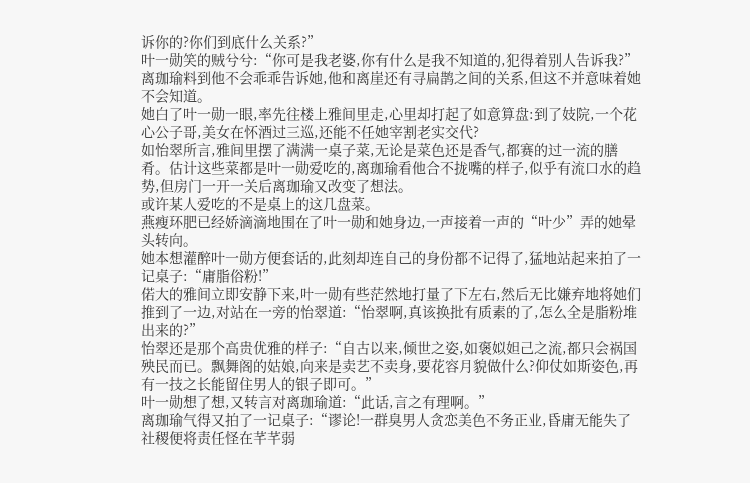诉你的?你们到底什么关系?”
叶一勋笑的贼兮兮:“你可是我老婆,你有什么是我不知道的,犯得着别人告诉我?”
离珈瑜料到他不会乖乖告诉她,他和离崖还有寻扁鹊之间的关系,但这不并意味着她不会知道。
她白了叶一勋一眼,率先往楼上雅间里走,心里却打起了如意算盘:到了妓院,一个花心公子哥,美女在怀酒过三巡,还能不任她宰割老实交代?
如怡翠所言,雅间里摆了满满一桌子菜,无论是菜色还是香气,都赛的过一流的膳肴。估计这些菜都是叶一勋爱吃的,离珈瑜看他合不拢嘴的样子,似乎有流口水的趋势,但房门一开一关后离珈瑜又改变了想法。
或许某人爱吃的不是桌上的这几盘菜。
燕瘦环肥已经娇滴滴地围在了叶一勋和她身边,一声接着一声的“叶少”弄的她晕头转向。
她本想灌醉叶一勋方便套话的,此刻却连自己的身份都不记得了,猛地站起来拍了一记桌子:“庸脂俗粉!”
偌大的雅间立即安静下来,叶一勋有些茫然地打量了下左右,然后无比嫌弃地将她们推到了一边,对站在一旁的怡翠道:“怡翠啊,真该换批有质素的了,怎么全是脂粉堆出来的?”
怡翠还是那个高贵优雅的样子:“自古以来,倾世之姿,如褒姒妲己之流,都只会祸国殃民而已。飘舞阁的姑娘,向来是卖艺不卖身,要花容月貌做什么?仰仗如斯姿色,再有一技之长能留住男人的银子即可。”
叶一勋想了想,又转言对离珈瑜道:“此话,言之有理啊。”
离珈瑜气得又拍了一记桌子:“谬论!一群臭男人贪恋美色不务正业,昏庸无能失了社稷便将责任怪在芊芊弱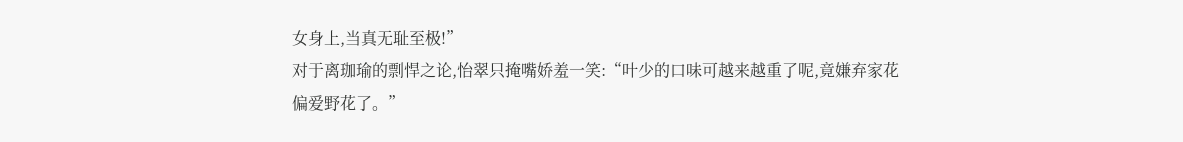女身上,当真无耻至极!”
对于离珈瑜的剽悍之论,怡翠只掩嘴娇羞一笑:“叶少的口味可越来越重了呢,竟嫌弃家花偏爱野花了。”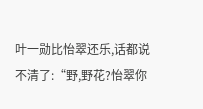叶一勋比怡翠还乐,话都说不清了:“野,野花?怡翠你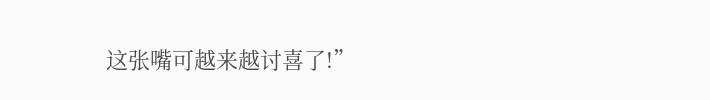这张嘴可越来越讨喜了!”